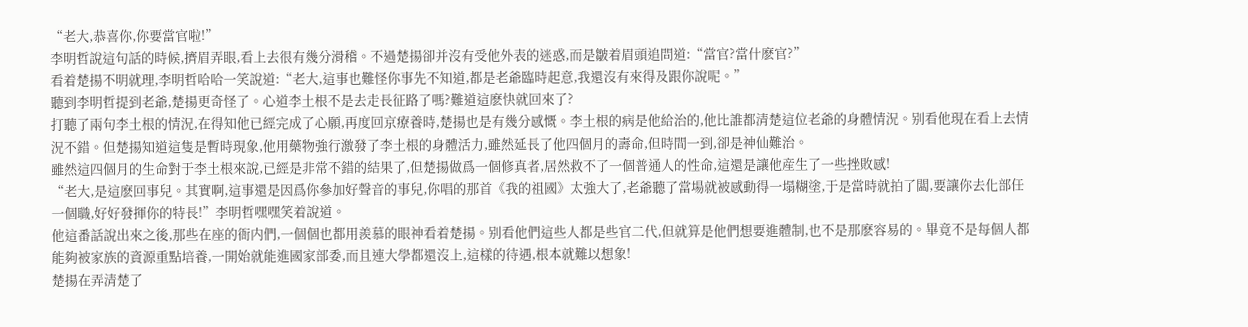“老大,恭喜你,你要當官啦!”
李明哲說這句話的時候,擠眉弄眼,看上去很有幾分滑稽。不過楚揚卻并沒有受他外表的迷惑,而是皺着眉頭追問道:“當官?當什麽官?”
看着楚揚不明就理,李明哲哈哈一笑說道:“老大,這事也難怪你事先不知道,都是老爺臨時起意,我還沒有來得及跟你說呢。”
聽到李明哲提到老爺,楚揚更奇怪了。心道李土根不是去走長征路了嗎?難道這麽快就回來了?
打聽了兩句李土根的情況,在得知他已經完成了心願,再度回京療養時,楚揚也是有幾分感慨。李土根的病是他給治的,他比誰都清楚這位老爺的身體情況。别看他現在看上去情況不錯。但楚揚知道這隻是暫時現象,他用藥物強行激發了李土根的身體活力,雖然延長了他四個月的壽命,但時間一到,卻是神仙難治。
雖然這四個月的生命對于李土根來說,已經是非常不錯的結果了,但楚揚做爲一個修真者,居然救不了一個普通人的性命,這還是讓他産生了一些挫敗感!
“老大,是這麽回事兒。其實啊,這事還是因爲你參加好聲音的事兒,你唱的那首《我的祖國》太強大了,老爺聽了當場就被感動得一塌糊塗,于是當時就拍了闆,要讓你去化部任一個職,好好發揮你的特長!”李明哲嘿嘿笑着說道。
他這番話說出來之後,那些在座的衙内們,一個個也都用羨慕的眼神看着楚揚。别看他們這些人都是些官二代,但就算是他們想要進體制,也不是那麽容易的。畢竟不是每個人都能夠被家族的資源重點培養,一開始就能進國家部委,而且連大學都還沒上,這樣的待遇,根本就難以想象!
楚揚在弄清楚了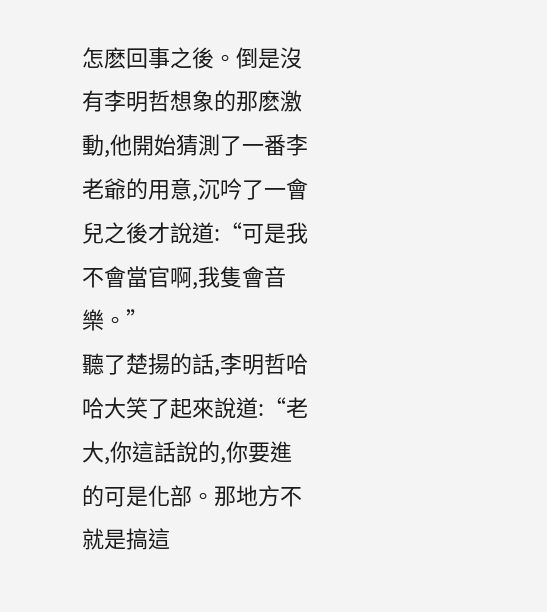怎麽回事之後。倒是沒有李明哲想象的那麽激動,他開始猜測了一番李老爺的用意,沉吟了一會兒之後才說道:“可是我不會當官啊,我隻會音樂。”
聽了楚揚的話,李明哲哈哈大笑了起來說道:“老大,你這話說的,你要進的可是化部。那地方不就是搞這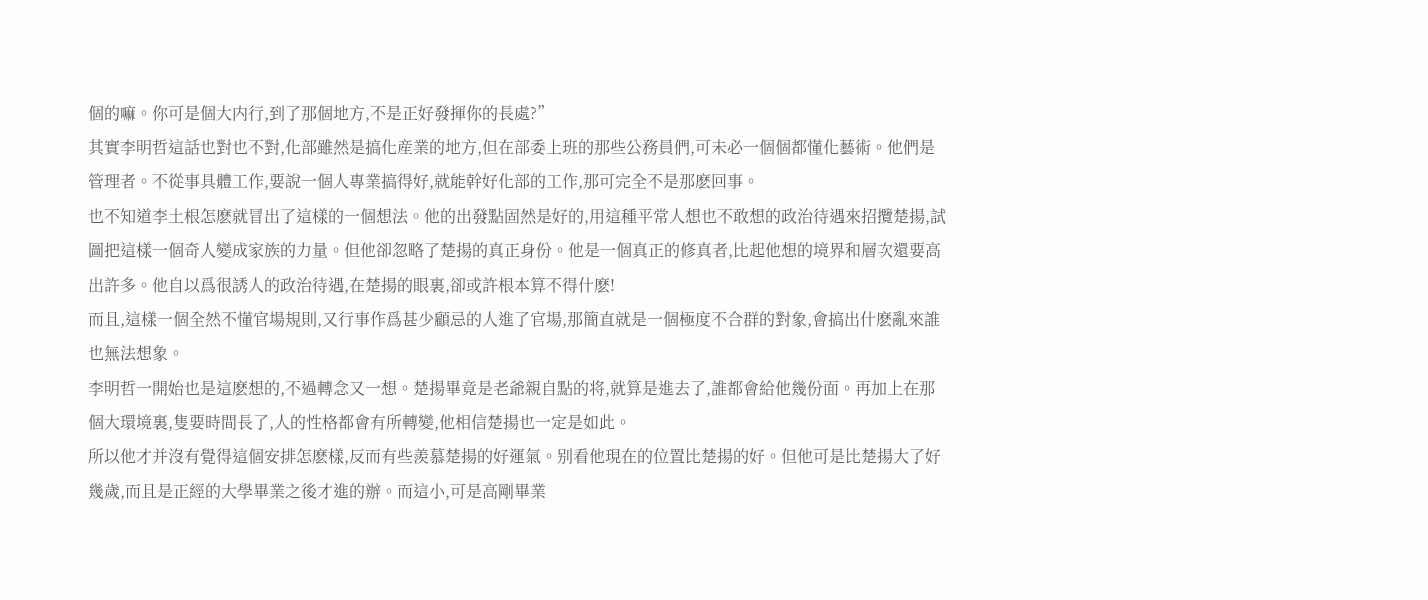個的嘛。你可是個大内行,到了那個地方,不是正好發揮你的長處?”
其實李明哲這話也對也不對,化部雖然是搞化産業的地方,但在部委上班的那些公務員們,可未必一個個都懂化藝術。他們是管理者。不從事具體工作,要說一個人專業搞得好,就能幹好化部的工作,那可完全不是那麽回事。
也不知道李土根怎麽就冒出了這樣的一個想法。他的出發點固然是好的,用這種平常人想也不敢想的政治待遇來招攬楚揚,試圖把這樣一個奇人變成家族的力量。但他卻忽略了楚揚的真正身份。他是一個真正的修真者,比起他想的境界和層次還要高出許多。他自以爲很誘人的政治待遇,在楚揚的眼裏,卻或許根本算不得什麽!
而且,這樣一個全然不懂官場規則,又行事作爲甚少顧忌的人進了官場,那簡直就是一個極度不合群的對象,會搞出什麽亂來誰也無法想象。
李明哲一開始也是這麽想的,不過轉念又一想。楚揚畢竟是老爺親自點的将,就算是進去了,誰都會給他幾份面。再加上在那個大環境裏,隻要時間長了,人的性格都會有所轉變,他相信楚揚也一定是如此。
所以他才并沒有覺得這個安排怎麽樣,反而有些羨慕楚揚的好運氣。别看他現在的位置比楚揚的好。但他可是比楚揚大了好幾歲,而且是正經的大學畢業之後才進的辦。而這小,可是高剛畢業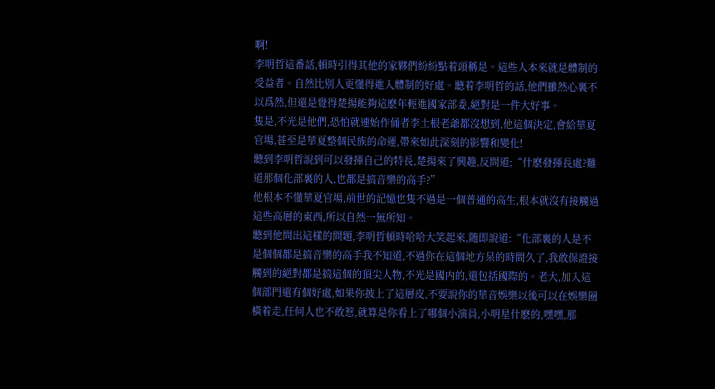啊!
李明哲這番話,頓時引得其他的家夥們紛紛點着頭稱是。這些人本來就是體制的受益者。自然比别人更懂得進入體制的好處。聽着李明哲的話,他們雖然心裏不以爲然,但還是覺得楚揚能夠這麽年輕進國家部委,絕對是一件大好事。
隻是,不光是他們,恐怕就連始作俑者李土根老爺都沒想到,他這個決定,會給華夏官場,甚至是華夏整個民族的命運,帶來如此深刻的影響和變化!
聽到李明哲說到可以發揮自己的特長,楚揚來了興趣,反問道;“什麽發揮長處?難道那個化部裏的人,也都是搞音樂的高手?”
他根本不懂華夏官場,前世的記憶也隻不過是一個普通的高生,根本就沒有接觸過這些高層的東西,所以自然一無所知。
聽到他問出這樣的問題,李明哲頓時哈哈大笑起來,随即說道:“化部裏的人是不是個個都是搞音樂的高手我不知道,不過你在這個地方呆的時間久了,我敢保證接觸到的絕對都是搞這個的頂尖人物,不光是國内的,還包括國際的。老大,加入這個部門還有個好處,如果你披上了這層皮,不要說你的華音娛樂以後可以在娛樂圈橫着走,任何人也不敢惹,就算是你看上了哪個小演員,小明星什麽的,嘿嘿,那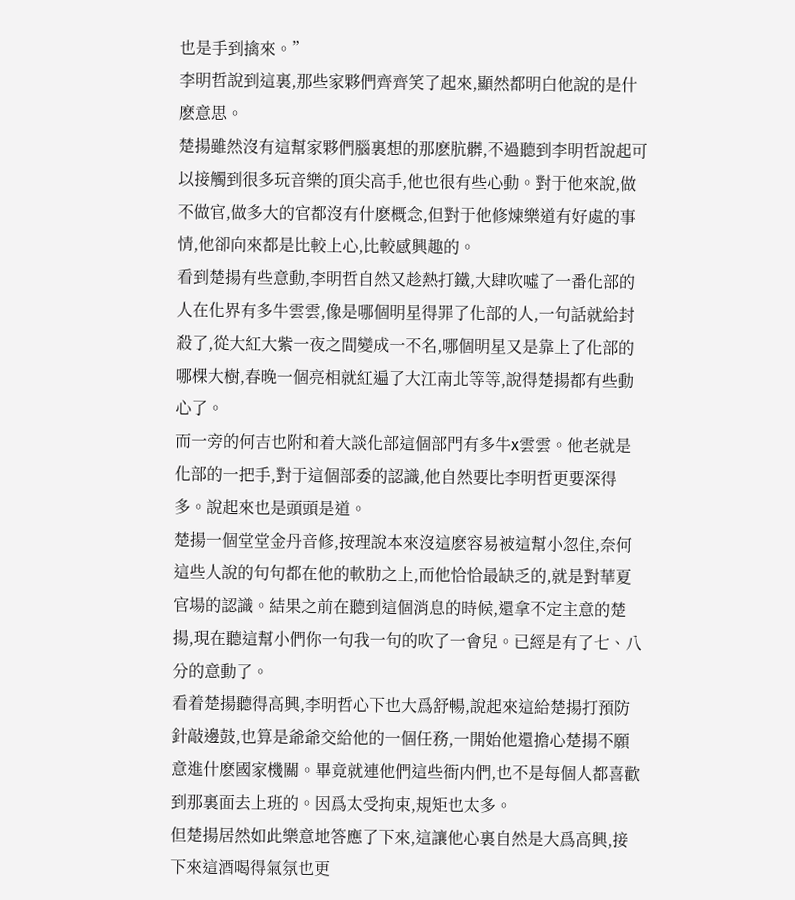也是手到擒來。”
李明哲說到這裏,那些家夥們齊齊笑了起來,顯然都明白他說的是什麽意思。
楚揚雖然沒有這幫家夥們腦裏想的那麽肮髒,不過聽到李明哲說起可以接觸到很多玩音樂的頂尖高手,他也很有些心動。對于他來說,做不做官,做多大的官都沒有什麽概念,但對于他修煉樂道有好處的事情,他卻向來都是比較上心,比較感興趣的。
看到楚揚有些意動,李明哲自然又趁熱打鐵,大肆吹噓了一番化部的人在化界有多牛雲雲,像是哪個明星得罪了化部的人,一句話就給封殺了,從大紅大紫一夜之間變成一不名,哪個明星又是靠上了化部的哪棵大樹,春晚一個亮相就紅遍了大江南北等等,說得楚揚都有些動心了。
而一旁的何吉也附和着大談化部這個部門有多牛x雲雲。他老就是化部的一把手,對于這個部委的認識,他自然要比李明哲更要深得多。說起來也是頭頭是道。
楚揚一個堂堂金丹音修,按理說本來沒這麽容易被這幫小忽住,奈何這些人說的句句都在他的軟肋之上,而他恰恰最缺乏的,就是對華夏官場的認識。結果之前在聽到這個消息的時候,還拿不定主意的楚揚,現在聽這幫小們你一句我一句的吹了一會兒。已經是有了七、八分的意動了。
看着楚揚聽得高興,李明哲心下也大爲舒暢,說起來這給楚揚打預防針敲邊鼓,也算是爺爺交給他的一個任務,一開始他還擔心楚揚不願意進什麽國家機關。畢竟就連他們這些衙内們,也不是每個人都喜歡到那裏面去上班的。因爲太受拘束,規矩也太多。
但楚揚居然如此樂意地答應了下來,這讓他心裏自然是大爲高興,接下來這酒喝得氣氛也更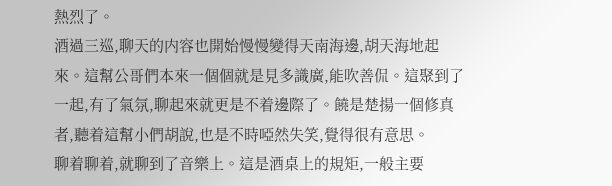熱烈了。
酒過三巡,聊天的内容也開始慢慢變得天南海邊,胡天海地起來。這幫公哥們本來一個個就是見多識廣,能吹善侃。這聚到了一起,有了氣氛,聊起來就更是不着邊際了。饒是楚揚一個修真者,聽着這幫小們胡說,也是不時啞然失笑,覺得很有意思。
聊着聊着,就聊到了音樂上。這是酒桌上的規矩,一般主要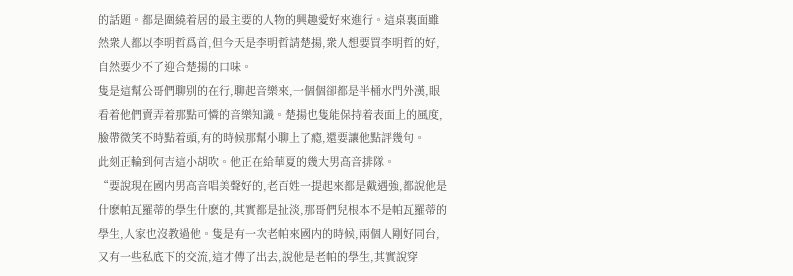的話題。都是圍繞着居的最主要的人物的興趣愛好來進行。這桌裏面雖然衆人都以李明哲爲首,但今天是李明哲請楚揚,衆人想要買李明哲的好,自然要少不了迎合楚揚的口味。
隻是這幫公哥們聊别的在行,聊起音樂來,一個個卻都是半桶水門外漢,眼看着他們賣弄着那點可憐的音樂知識。楚揚也隻能保持着表面上的風度,臉帶微笑不時點着頭,有的時候那幫小聊上了瘾,還要讓他點評幾句。
此刻正輪到何吉這小胡吹。他正在給華夏的幾大男高音排隊。
“要說現在國内男高音唱美聲好的,老百姓一提起來都是戴遇強,都說他是什麽帕瓦羅蒂的學生什麽的,其實都是扯淡,那哥們兒根本不是帕瓦羅蒂的學生,人家也沒教過他。隻是有一次老帕來國内的時候,兩個人剛好同台,又有一些私底下的交流,這才傳了出去,說他是老帕的學生,其實說穿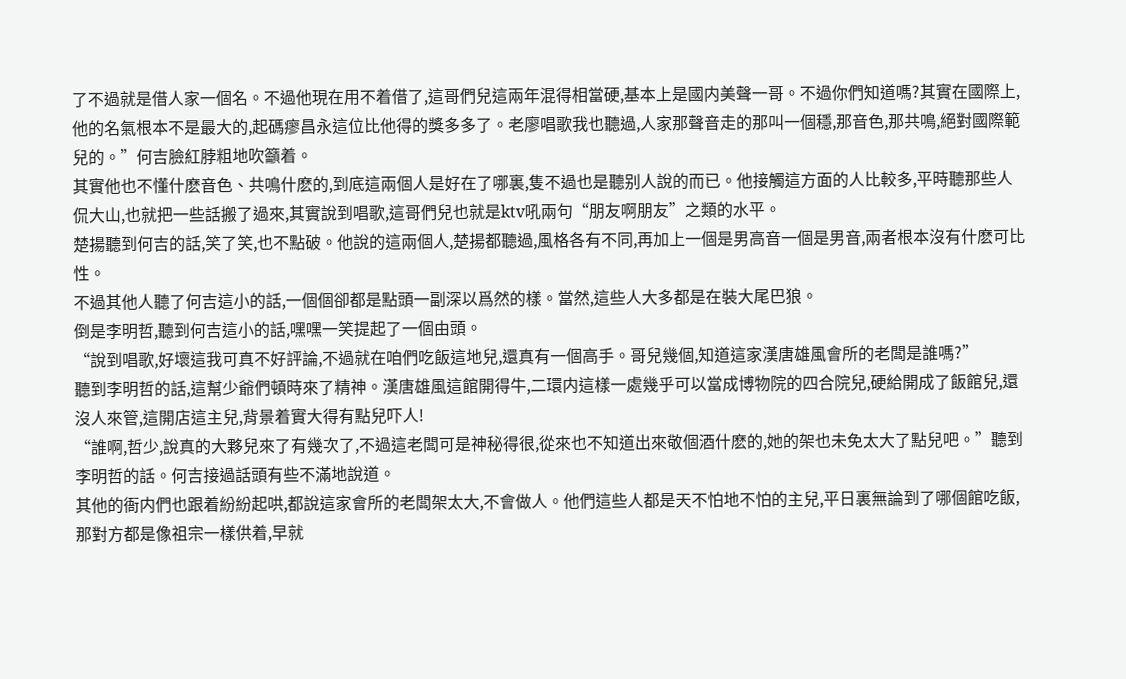了不過就是借人家一個名。不過他現在用不着借了,這哥們兒這兩年混得相當硬,基本上是國内美聲一哥。不過你們知道嗎?其實在國際上,他的名氣根本不是最大的,起碼瘳昌永這位比他得的獎多多了。老廖唱歌我也聽過,人家那聲音走的那叫一個穩,那音色,那共鳴,絕對國際範兒的。”何吉臉紅脖粗地吹籲着。
其實他也不懂什麽音色、共鳴什麽的,到底這兩個人是好在了哪裏,隻不過也是聽别人說的而已。他接觸這方面的人比較多,平時聽那些人侃大山,也就把一些話搬了過來,其實說到唱歌,這哥們兒也就是ktv吼兩句“朋友啊朋友”之類的水平。
楚揚聽到何吉的話,笑了笑,也不點破。他說的這兩個人,楚揚都聽過,風格各有不同,再加上一個是男高音一個是男音,兩者根本沒有什麽可比性。
不過其他人聽了何吉這小的話,一個個卻都是點頭一副深以爲然的樣。當然,這些人大多都是在裝大尾巴狼。
倒是李明哲,聽到何吉這小的話,嘿嘿一笑提起了一個由頭。
“說到唱歌,好壞這我可真不好評論,不過就在咱們吃飯這地兒,還真有一個高手。哥兒幾個,知道這家漢唐雄風會所的老闆是誰嗎?”
聽到李明哲的話,這幫少爺們頓時來了精神。漢唐雄風這館開得牛,二環内這樣一處幾乎可以當成博物院的四合院兒,硬給開成了飯館兒,還沒人來管,這開店這主兒,背景着實大得有點兒吓人!
“誰啊,哲少,說真的大夥兒來了有幾次了,不過這老闆可是神秘得很,從來也不知道出來敬個酒什麽的,她的架也未免太大了點兒吧。”聽到李明哲的話。何吉接過話頭有些不滿地說道。
其他的衙内們也跟着紛紛起哄,都說這家會所的老闆架太大,不會做人。他們這些人都是天不怕地不怕的主兒,平日裏無論到了哪個館吃飯,那對方都是像祖宗一樣供着,早就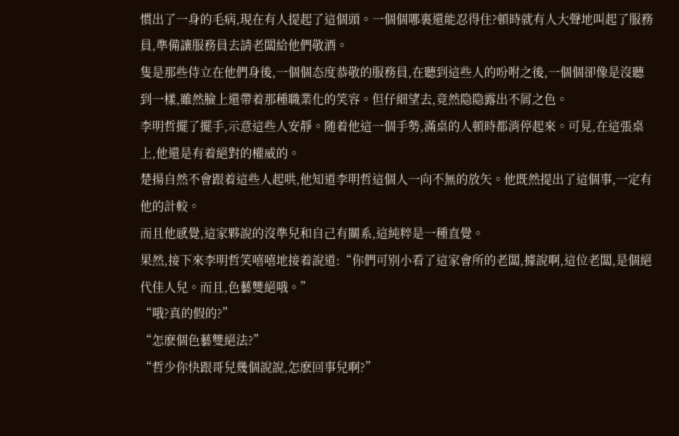慣出了一身的毛病,現在有人提起了這個頭。一個個哪裏還能忍得住?頓時就有人大聲地叫起了服務員,準備讓服務員去請老闆給他們敬酒。
隻是那些侍立在他們身後,一個個态度恭敬的服務員,在聽到這些人的吩咐之後,一個個卻像是沒聽到一樣,雖然臉上還帶着那種職業化的笑容。但仔細望去,竟然隐隐露出不屑之色。
李明哲擺了擺手,示意這些人安靜。随着他這一個手勢,滿桌的人頓時都消停起來。可見,在這張桌上,他還是有着絕對的權威的。
楚揚自然不會跟着這些人起哄,他知道李明哲這個人一向不無的放矢。他既然提出了這個事,一定有他的計較。
而且他感覺,這家夥說的沒準兒和自己有關系,這純粹是一種直覺。
果然,接下來李明哲笑嘻嘻地接着說道:“你們可别小看了這家會所的老闆,據說啊,這位老闆,是個絕代佳人兒。而且,色藝雙絕哦。”
“哦?真的假的?”
“怎麽個色藝雙絕法?”
“哲少你快跟哥兒幾個說說,怎麽回事兒啊?”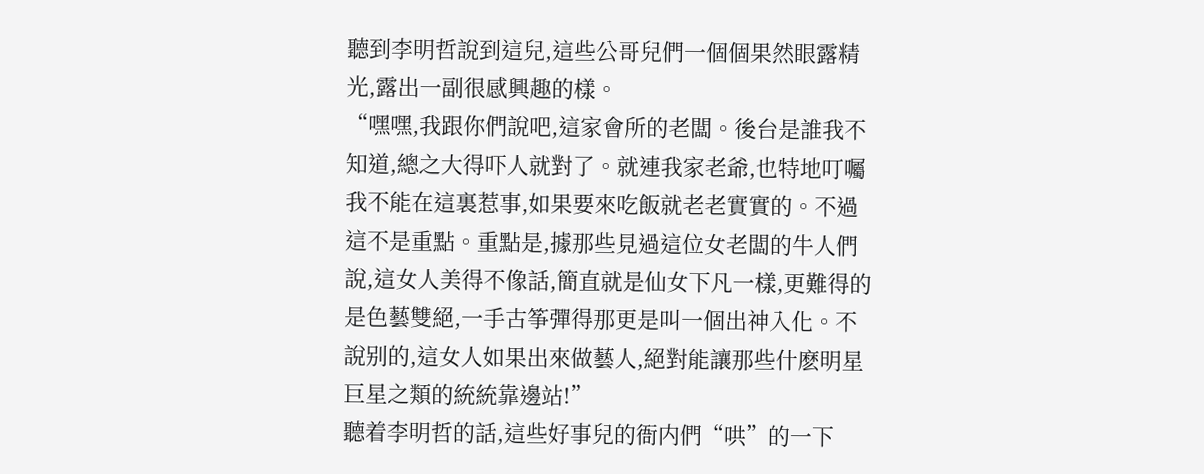聽到李明哲說到這兒,這些公哥兒們一個個果然眼露精光,露出一副很感興趣的樣。
“嘿嘿,我跟你們說吧,這家會所的老闆。後台是誰我不知道,總之大得吓人就對了。就連我家老爺,也特地叮囑我不能在這裏惹事,如果要來吃飯就老老實實的。不過這不是重點。重點是,據那些見過這位女老闆的牛人們說,這女人美得不像話,簡直就是仙女下凡一樣,更難得的是色藝雙絕,一手古筝彈得那更是叫一個出神入化。不說别的,這女人如果出來做藝人,絕對能讓那些什麽明星巨星之類的統統靠邊站!”
聽着李明哲的話,這些好事兒的衙内們“哄”的一下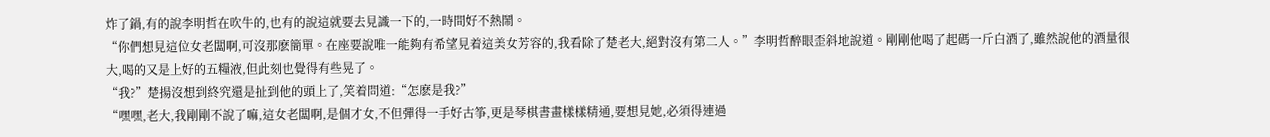炸了鍋,有的說李明哲在吹牛的,也有的說這就要去見識一下的,一時間好不熱鬧。
“你們想見這位女老闆啊,可沒那麽簡單。在座要說唯一能夠有希望見着這美女芳容的,我看除了楚老大,絕對沒有第二人。”李明哲醉眼歪斜地說道。剛剛他喝了起碼一斤白酒了,雖然說他的酒量很大,喝的又是上好的五糧液,但此刻也覺得有些晃了。
“我?”楚揚沒想到終究還是扯到他的頭上了,笑着問道:“怎麽是我?”
“嘿嘿,老大,我剛剛不說了嘛,這女老闆啊,是個才女,不但彈得一手好古筝,更是琴棋書畫樣樣精通,要想見她,必須得連過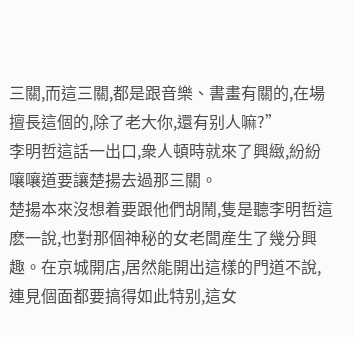三關,而這三關,都是跟音樂、書畫有關的,在場擅長這個的,除了老大你,還有别人嘛?”
李明哲這話一出口,衆人頓時就來了興緻,紛紛嚷嚷道要讓楚揚去過那三關。
楚揚本來沒想着要跟他們胡鬧,隻是聽李明哲這麽一說,也對那個神秘的女老闆産生了幾分興趣。在京城開店,居然能開出這樣的門道不說,連見個面都要搞得如此特别,這女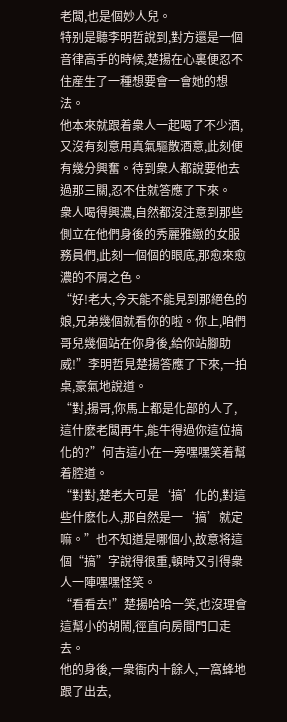老闆,也是個妙人兒。
特别是聽李明哲說到,對方還是一個音律高手的時候,楚揚在心裏便忍不住産生了一種想要會一會她的想法。
他本來就跟着衆人一起喝了不少酒,又沒有刻意用真氣驅散酒意,此刻便有幾分興奮。待到衆人都說要他去過那三關,忍不住就答應了下來。
衆人喝得興濃,自然都沒注意到那些側立在他們身後的秀麗雅緻的女服務員們,此刻一個個的眼底,那愈來愈濃的不屑之色。
“好!老大,今天能不能見到那絕色的娘,兄弟幾個就看你的啦。你上,咱們哥兒幾個站在你身後,給你站腳助威!”李明哲見楚揚答應了下來,一拍桌,豪氣地說道。
“對,揚哥,你馬上都是化部的人了,這什麽老闆再牛,能牛得過你這位搞化的?”何吉這小在一旁嘿嘿笑着幫着腔道。
“對對,楚老大可是‘搞’化的,對這些什麽化人,那自然是一‘搞’就定嘛。”也不知道是哪個小,故意将這個“搞”字說得很重,頓時又引得衆人一陣嘿嘿怪笑。
“看看去!”楚揚哈哈一笑,也沒理會這幫小的胡鬧,徑直向房間門口走去。
他的身後,一衆衙内十餘人,一窩蜂地跟了出去,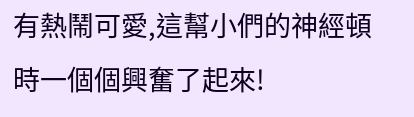有熱鬧可愛,這幫小們的神經頓時一個個興奮了起來!